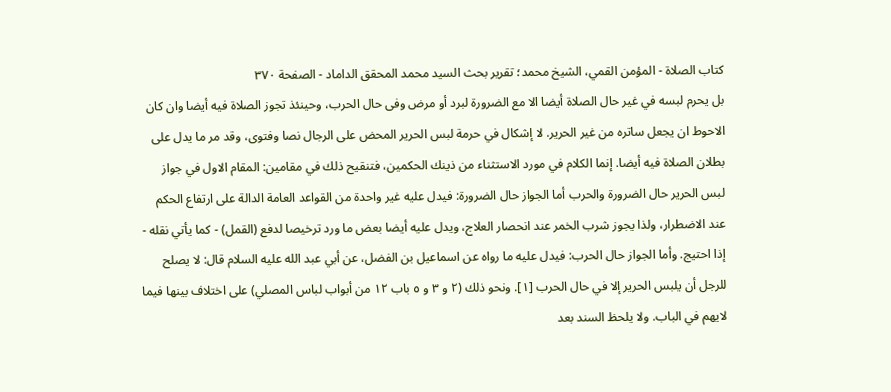كتاب الصلاة - المؤمن القمي، الشيخ محمد؛ تقرير بحث السيد محمد المحقق الداماد - الصفحة ٣٧٠
بل يحرم لبسه في غير حال الصلاة أيضا الا مع الضرورة لبرد أو مرض وفى حال الحرب، وحينئذ تجوز الصلاة فيه أيضا وان كان الاحوط ان يجعل ساتره من غير الحرير. لا إشكال في حرمة لبس الحرير المحض على الرجال نصا وفتوى، وقد مر ما يدل على بطلان الصلاة فيه أيضا. إنما الكلام في مورد الاستثناء من ذينك الحكمين، فتنقيح ذلك في مقامين: المقام الاول في جواز لبس الحرير حال الضرورة والحرب أما الجواز حال الضرورة: فيدل عليه غير واحدة من القواعد العامة الدالة على ارتفاع الحكم عند الاضطرار، ولذا يجوز شرب الخمر عند انحصار العلاج، ويدل عليه أيضا بعض ما ورد ترخيصا لدفع (القمل) - كما يأتي نقله - إذا احتيج. وأما الجواز حال الحرب: فيدل عليه ما رواه عن اسماعيل بن الفضل، عن أبي عبد الله عليه السلام قال: لا يصلح للرجل أن يلبس الحرير إلا في حال الحرب [١]. ونحو ذلك (٢ و ٣ و ٥ باب ١٢ من أبواب لباس المصلي) على اختلاف بينها فيما لايهم في الباب. ولا يلحظ السند بعد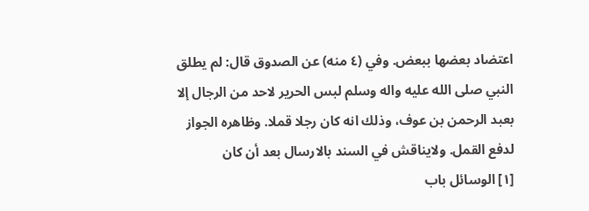اعتضاد بعضها ببعض. وفي (٤ منه) عن الصدوق قال: لم يطلق النبي صلى الله عليه واله وسلم لبس الحرير لاحد من الرجال إلا بعبد الرحمن بن عوف، وذلك انه كان رجلا قملا. وظاهره الجواز لدفع القمل. ولايناقش في السند بالارسال بعد أن كان
[١] الوسائل باب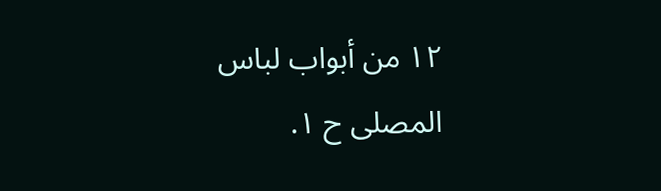١٢ من أبواب لباس المصلى ح ١.